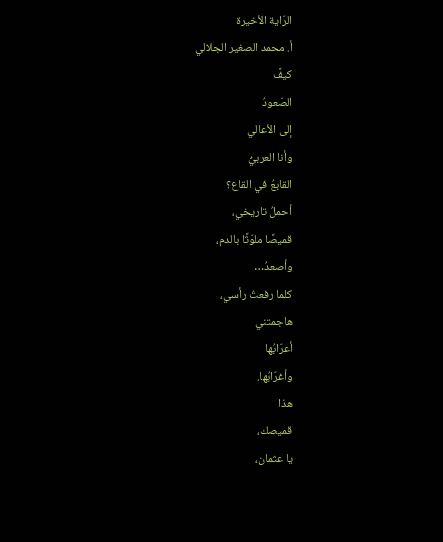الرّاية الأخيرة
أ. محمد الصغير الجلالي
كيفَّ
الصّعودُ
إلى الأعالي
وأنا العربيُّ
القابعُ في القاع؟
أحملُ تاريخي،
قميصًا ملوّثًا بالدم،
وأصعدُ…
كلما رفعتُ رأسي،
هاجمتني
أعرّابُها
وأغرّابُها.
هذا
قميصك،
يا عثمان،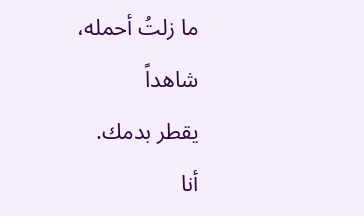ما زلتُ أحمله،
شاهداً
يقطر بدمك.
أنا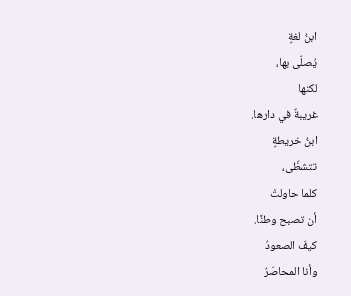ابنُ لغةٍ
يُصلّى بها،
لكنها
غريبةٌ في دارها.
ابنُ خريطةٍ
تتشظّى،
كلما حاولتْ
أن تصبح وطنًا.
كيفَ الصعودُ
وأنا المحاصَرُ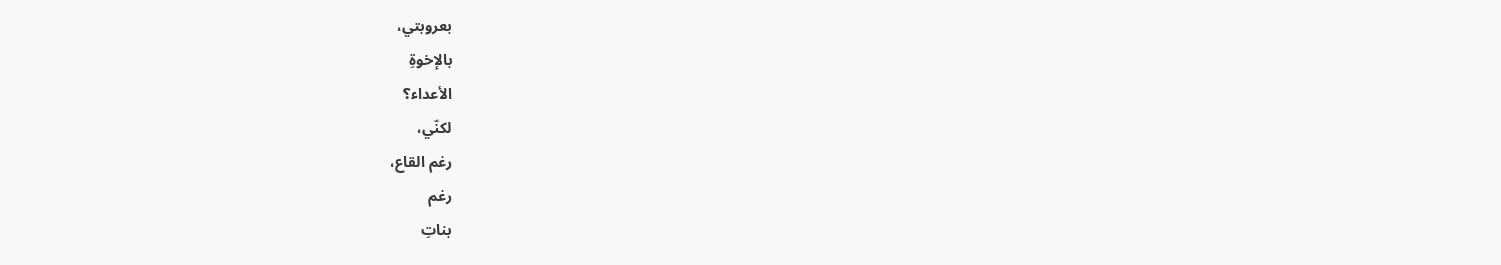بعروبتي،
بالإخوةِ
الأعداء؟
لكنّي،
رغم القاع،
رغم
بناتِ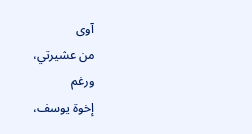آوى
من عشيرتي،
ورغم
إخوة يوسف،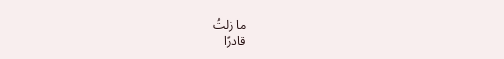ما زلتُ
قادرًا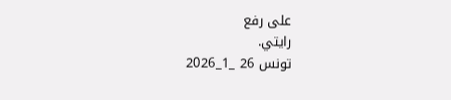على رفع
رايتي.
تونس 26 _1_2026